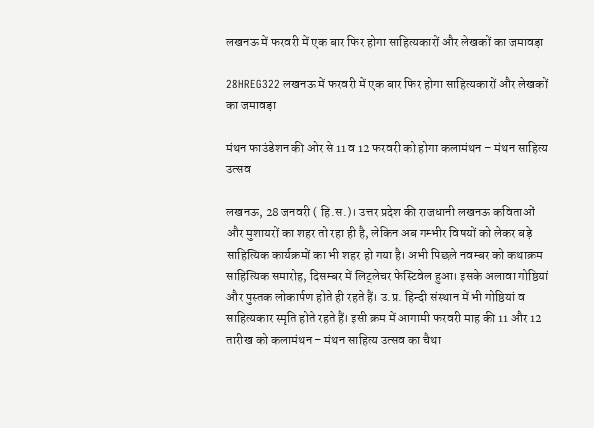लखनऊ में फरवरी में एक बार फिर होगा साहित्यकारों और लेखकों का जमावड़ा

28HREG322 लखनऊ में फरवरी में एक बार फिर होगा साहित्यकारों और लेखकों का जमावड़ा

मंथन फाउंडेशन की ओर से 11 व 12 फरवरी को होगा कलामंथन – मंथन साहित्य उत्सव

लखनऊ, 28 जनवरी ( हि.स.)। उत्तर प्रदेश की राजधानी लखनऊ कविताओं और मुशायरों का शहर तो रहा ही है, लेकिन अब गम्भीर विषयों को लेकर बड़े साहित्यिक कार्यक्रमों का भी शहर हो गया है। अभी पिछले नवम्बर को कथाक्रम साहित्यिक समारोह, दिसम्बर में लिट्लेचर फेस्टिवेल हुआ। इसके अलावा गोष्ठियां और पुस्तक लोकार्पण होते ही रहते हैं। उ.प्र. हिन्दी संस्थान में भी गोष्ठियां व साहित्यकार स्मृति होते रहते हैं। इसी क्रम में आगामी फरवरी माह की 11 और 12 तारीख को कलामंथन – मंथन साहित्य उत्सव का चैथा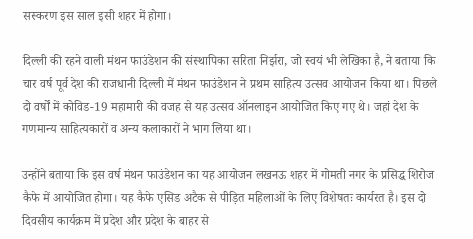सस्करण इस साल इसी शहर में होगा।

दिल्ली की रहने वाली मंथन फाउंडेशन की संस्थापिका सरिता निर्झरा, जो स्वयं भी लेखिका है, ने बताया कि चार वर्ष पूर्व देश की राजधानी दिल्ली में मंथन फाउंडेशन ने प्रथम साहित्य उत्सव आयोजन किया था। पिछले दो वर्षों में कोविड-19 महामारी की वजह से यह उत्सव ऑनलाइन आयोजित किए गए थे। जहां देश के गणमान्य साहित्यकारों व अन्य कलाकारों ने भाग लिया था।

उन्होंने बताया कि इस वर्ष मंथन फाउंडेशन का यह आयोजन लखनऊ शहर में गोमती नगर के प्रसिद्ध शिरोज कैफे में आयोजित होगा। यह कैफे एसिड अटैक से पीड़ित महिलाओं के लिए विशेषतः कार्यरत है। इस दो दिवसीय कार्यक्रम में प्रदेश और प्रदेश के बाहर से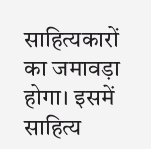साहित्यकारों का जमावड़ा होगा। इसमें साहित्य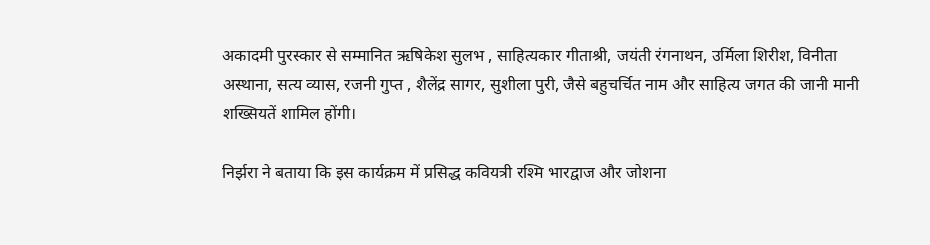अकादमी पुरस्कार से सम्मानित ऋषिकेश सुलभ , साहित्यकार गीताश्री, जयंती रंगनाथन, उर्मिला शिरीश, विनीता अस्थाना, सत्य व्यास, रजनी गुप्त , शैलेंद्र सागर, सुशीला पुरी, जैसे बहुचर्चित नाम और साहित्य जगत की जानी मानी शख्सियतें शामिल होंगी।

निर्झरा ने बताया कि इस कार्यक्रम में प्रसिद्ध कवियत्री रश्मि भारद्वाज और जोशना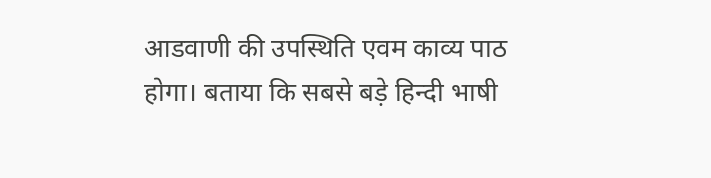आडवाणी की उपस्थिति एवम काव्य पाठ होगा। बताया कि सबसे बड़े हिन्दी भाषी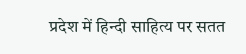प्रदेश में हिन्दी साहित्य पर सतत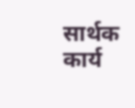सार्थक कार्य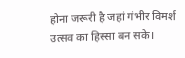होना जरूरी है जहां गंभीर विमर्श उत्सव का हिस्सा बन सके।